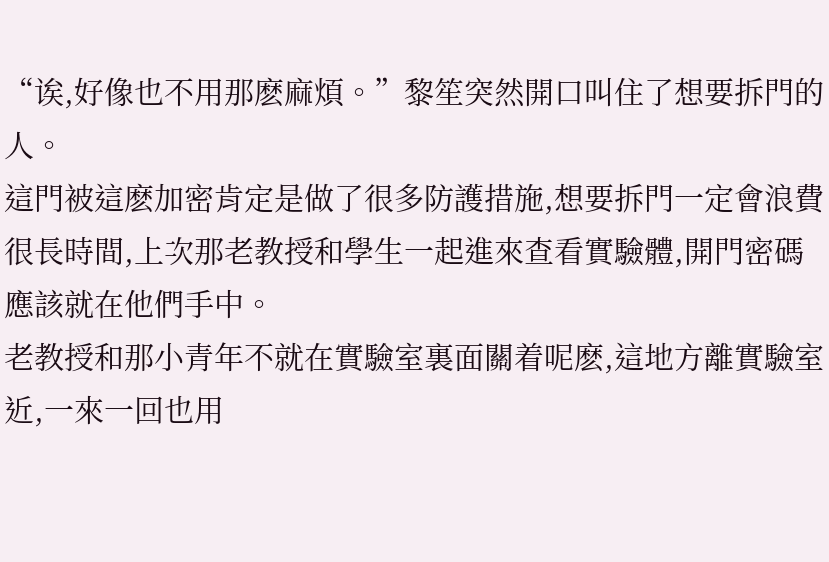“诶,好像也不用那麽麻煩。”黎笙突然開口叫住了想要拆門的人。
這門被這麽加密肯定是做了很多防護措施,想要拆門一定會浪費很長時間,上次那老教授和學生一起進來查看實驗體,開門密碼應該就在他們手中。
老教授和那小青年不就在實驗室裏面關着呢麽,這地方離實驗室近,一來一回也用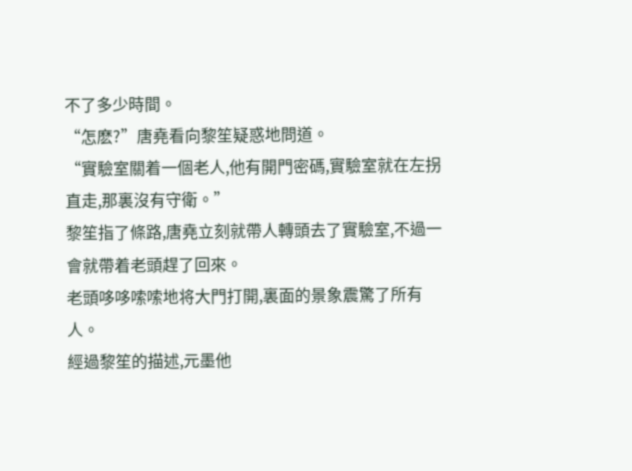不了多少時間。
“怎麽?”唐堯看向黎笙疑惑地問道。
“實驗室關着一個老人,他有開門密碼,實驗室就在左拐直走,那裏沒有守衛。”
黎笙指了條路,唐堯立刻就帶人轉頭去了實驗室,不過一會就帶着老頭趕了回來。
老頭哆哆嗦嗦地将大門打開,裏面的景象震驚了所有人。
經過黎笙的描述,元墨他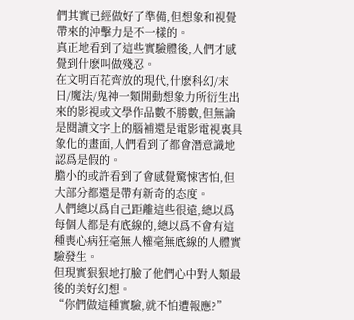們其實已經做好了準備,但想象和視覺帶來的沖擊力是不一樣的。
真正地看到了這些實驗體後,人們才感覺到什麽叫做殘忍。
在文明百花齊放的現代,什麽科幻/末日/魔法/鬼神一類開動想象力所衍生出來的影視或文學作品數不勝數,但無論是閱讀文字上的腦補還是電影電視裏具象化的畫面,人們看到了都會潛意識地認爲是假的。
膽小的或許看到了會感覺驚悚害怕,但大部分都還是帶有新奇的态度。
人們總以爲自己距離這些很遠,總以爲每個人都是有底線的,總以爲不會有這種喪心病狂毫無人權毫無底線的人體實驗發生。
但現實狠狠地打臉了他們心中對人類最後的美好幻想。
“你們做這種實驗,就不怕遭報應?”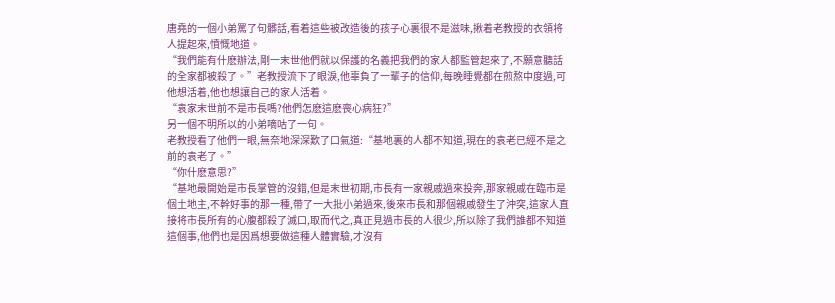唐堯的一個小弟罵了句髒話,看着這些被改造後的孩子心裏很不是滋味,揪着老教授的衣領将人提起來,憤慨地道。
“我們能有什麽辦法,剛一末世他們就以保護的名義把我們的家人都監管起來了,不願意聽話的全家都被殺了。”老教授流下了眼淚,他辜負了一輩子的信仰,每晚睡覺都在煎熬中度過,可他想活着,他也想讓自己的家人活着。
“袁家末世前不是市長嗎?他們怎麽這麽喪心病狂?”
另一個不明所以的小弟嘀咕了一句。
老教授看了他們一眼,無奈地深深歎了口氣道:“基地裏的人都不知道,現在的袁老已經不是之前的袁老了。”
“你什麽意思?”
“基地最開始是市長掌管的沒錯,但是末世初期,市長有一家親戚過來投奔,那家親戚在臨市是個土地主,不幹好事的那一種,帶了一大批小弟過來,後來市長和那個親戚發生了沖突,這家人直接将市長所有的心腹都殺了滅口,取而代之,真正見過市長的人很少,所以除了我們誰都不知道這個事,他們也是因爲想要做這種人體實驗,才沒有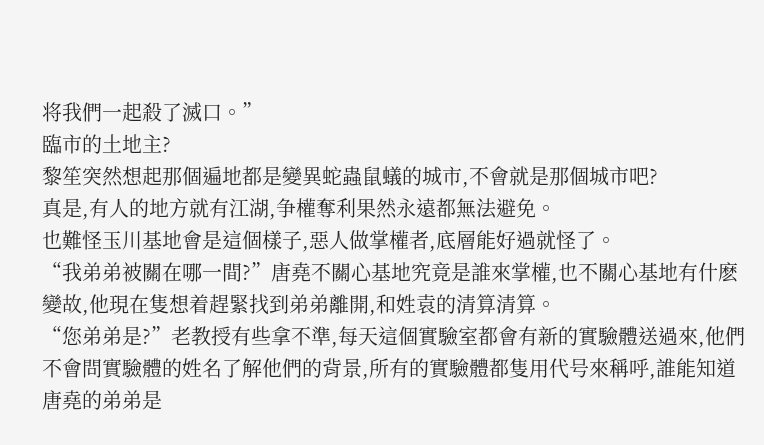将我們一起殺了滅口。”
臨市的土地主?
黎笙突然想起那個遍地都是變異蛇蟲鼠蟻的城市,不會就是那個城市吧?
真是,有人的地方就有江湖,争權奪利果然永遠都無法避免。
也難怪玉川基地會是這個樣子,惡人做掌權者,底層能好過就怪了。
“我弟弟被關在哪一間?”唐堯不關心基地究竟是誰來掌權,也不關心基地有什麽變故,他現在隻想着趕緊找到弟弟離開,和姓袁的清算清算。
“您弟弟是?”老教授有些拿不準,每天這個實驗室都會有新的實驗體送過來,他們不會問實驗體的姓名了解他們的背景,所有的實驗體都隻用代号來稱呼,誰能知道唐堯的弟弟是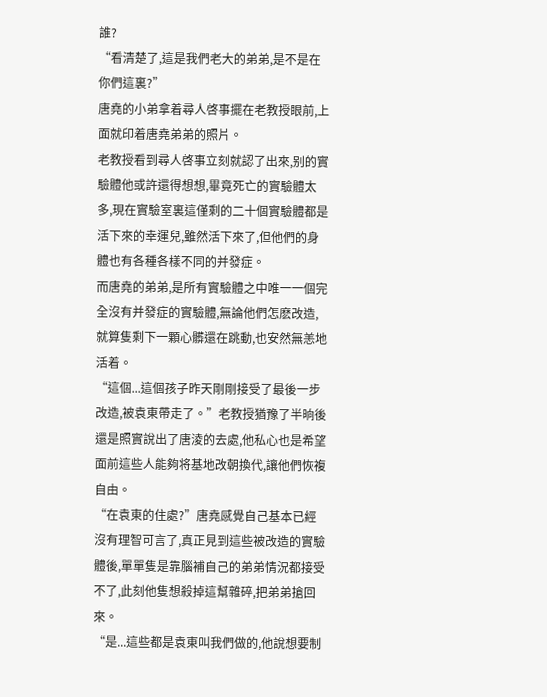誰?
“看清楚了,這是我們老大的弟弟,是不是在你們這裏?”
唐堯的小弟拿着尋人啓事擺在老教授眼前,上面就印着唐堯弟弟的照片。
老教授看到尋人啓事立刻就認了出來,别的實驗體他或許還得想想,畢竟死亡的實驗體太多,現在實驗室裏這僅剩的二十個實驗體都是活下來的幸運兒,雖然活下來了,但他們的身體也有各種各樣不同的并發症。
而唐堯的弟弟,是所有實驗體之中唯一一個完全沒有并發症的實驗體,無論他們怎麽改造,就算隻剩下一顆心髒還在跳動,也安然無恙地活着。
“這個...這個孩子昨天剛剛接受了最後一步改造,被袁東帶走了。”老教授猶豫了半晌後還是照實說出了唐淩的去處,他私心也是希望面前這些人能夠将基地改朝換代,讓他們恢複自由。
“在袁東的住處?”唐堯感覺自己基本已經沒有理智可言了,真正見到這些被改造的實驗體後,單單隻是靠腦補自己的弟弟情況都接受不了,此刻他隻想殺掉這幫雜碎,把弟弟搶回來。
“是...這些都是袁東叫我們做的,他說想要制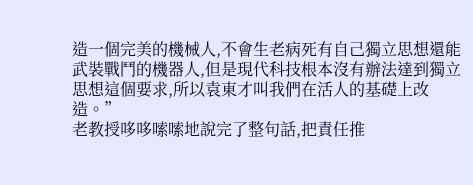造一個完美的機械人,不會生老病死有自己獨立思想還能武裝戰鬥的機器人,但是現代科技根本沒有辦法達到獨立思想這個要求,所以袁東才叫我們在活人的基礎上改造。”
老教授哆哆嗦嗦地說完了整句話,把責任推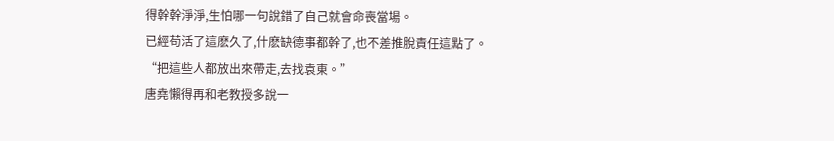得幹幹淨淨,生怕哪一句說錯了自己就會命喪當場。
已經苟活了這麽久了,什麽缺德事都幹了,也不差推脫責任這點了。
“把這些人都放出來帶走,去找袁東。”
唐堯懶得再和老教授多說一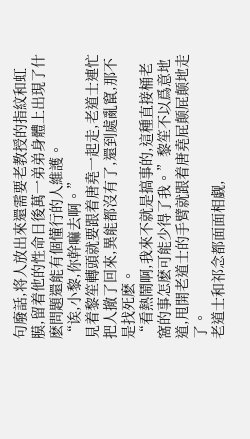句廢話,将人放出來還需要老教授的指紋和虹膜,留着他的性命日後萬一弟弟身體上出現了什麽問題還能有個懂行的人維護。
“诶,小黎,你幹嘛去啊。”
見着黎笙轉頭就要跟着唐堯一起走,老道士連忙把人撤了回來,異能都沒有了,還到處亂竄,那不是找死麽。
“看熱鬧啊,我來不就是搞事的,這種直接桶老窩的事怎麽可能少得了我。”黎笙不以爲意地道,甩開老道士的手臂就跟着唐堯屁颠屁颠地走了。
老道士和祁念都面面相觑,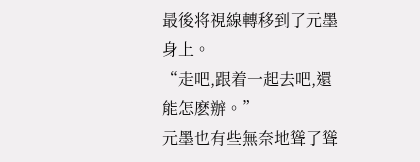最後将視線轉移到了元墨身上。
“走吧,跟着一起去吧,還能怎麽辦。”
元墨也有些無奈地聳了聳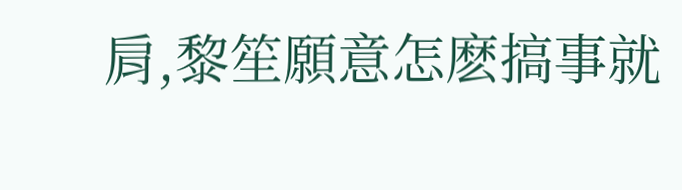肩,黎笙願意怎麽搞事就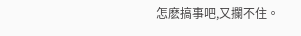怎麽搞事吧,又攔不住。